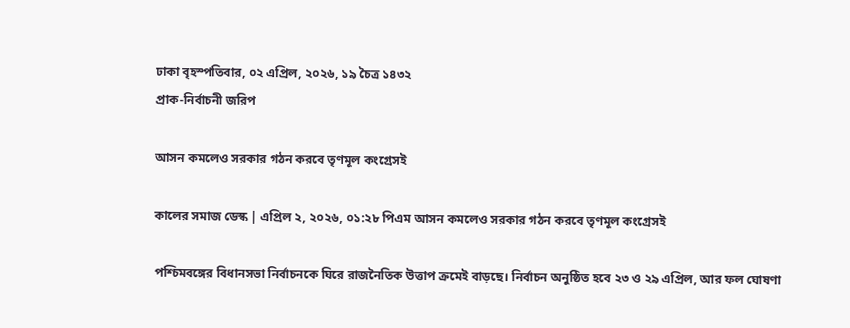ঢাকা বৃহস্পতিবার, ০২ এপ্রিল, ২০২৬, ১৯ চৈত্র ১৪৩২
প্রাক-নির্বাচনী জরিপ

আসন কমলেও সরকার গঠন করবে তৃণমূল কংগ্রেসই

কালের সমাজ ডেস্ক | এপ্রিল ২, ২০২৬, ০১:২৮ পিএম আসন কমলেও সরকার গঠন করবে তৃণমূল কংগ্রেসই

পশ্চিমবঙ্গের বিধানসভা নির্বাচনকে ঘিরে রাজনৈতিক উত্তাপ ক্রমেই বাড়ছে। নির্বাচন অনুষ্ঠিত হবে ২৩ ও ২৯ এপ্রিল, আর ফল ঘোষণা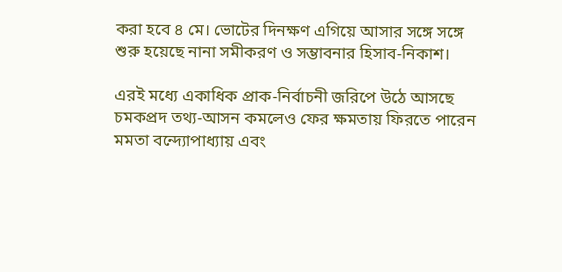করা হবে ৪ মে। ভোটের দিনক্ষণ এগিয়ে আসার সঙ্গে সঙ্গে শুরু হয়েছে নানা সমীকরণ ও সম্ভাবনার হিসাব-নিকাশ।

এরই মধ্যে একাধিক প্রাক-নির্বাচনী জরিপে উঠে আসছে চমকপ্রদ তথ্য-আসন কমলেও ফের ক্ষমতায় ফিরতে পারেন মমতা বন্দ্যোপাধ্যায় এবং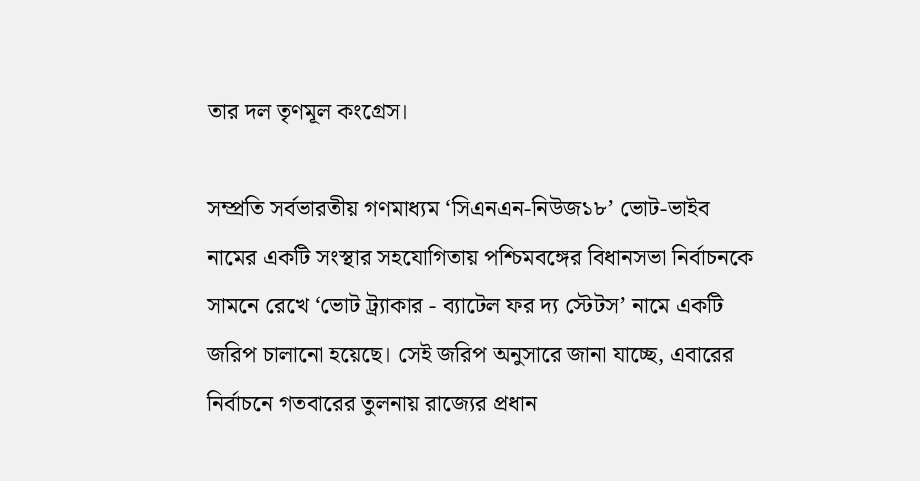তার দল তৃণমূল কংগ্রেস।

সম্প্রতি সর্বভারতীয় গণমাধ্যম ‘সিএনএন-নিউজ১৮’ ভোট-ভাইব নামের একটি সংস্থার সহযোগিতায় পশ্চিমবঙ্গের বিধানসভা নির্বাচনকে সামনে রেখে ‘ভোট ট্র্যাকার - ব্যাটেল ফর দ্য স্টেটস’ নামে একটি জরিপ চালানো হয়েছে। সেই জরিপ অনুসারে জানা যাচ্ছে, এবারের নির্বাচনে গতবারের তুলনায় রাজ্যের প্রধান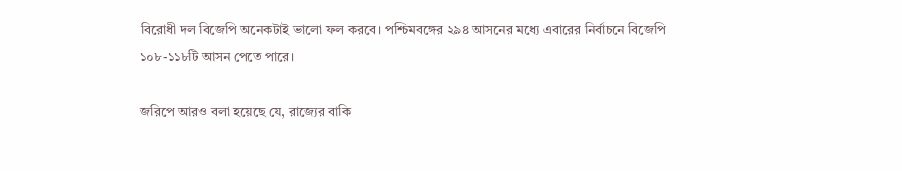বিরোধী দল বিজেপি অনেকটাই ভালো ফল করবে। পশ্চিমবঙ্গের ২৯৪ আসনের মধ্যে এবারের নির্বাচনে বিজেপি ১০৮-১১৮টি আসন পেতে পারে।

জরিপে আরও বলা হয়েছে যে, রাজ্যের বাকি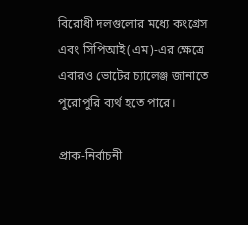বিরোধী দলগুলোর মধ্যে কংগ্রেস এবং সিপিআই(এম)-এর ক্ষেত্রে এবারও ভোটের চ্যালেঞ্জ জানাতে পুরোপুরি ব্যর্থ হতে পারে।

প্রাক-নির্বাচনী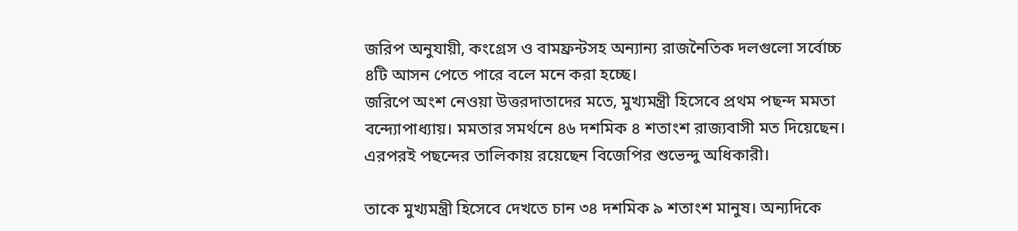জরিপ অনুযায়ী, কংগ্রেস ও বামফ্রন্টসহ অন্যান্য রাজনৈতিক দলগুলো সর্বোচ্চ ৪টি আসন পেতে পারে বলে মনে করা হচ্ছে।
জরিপে অংশ নেওয়া উত্তরদাতাদের মতে, মুখ্যমন্ত্রী হিসেবে প্রথম পছন্দ মমতা বন্দ্যোপাধ্যায়। মমতার সমর্থনে ৪৬ দশমিক ৪ শতাংশ রাজ্যবাসী মত দিয়েছেন। এরপরই পছন্দের তালিকায় রয়েছেন বিজেপির শুভেন্দু অধিকারী।

তাকে মুখ্যমন্ত্রী হিসেবে দেখতে চান ৩৪ দশমিক ৯ শতাংশ মানুষ। অন্যদিকে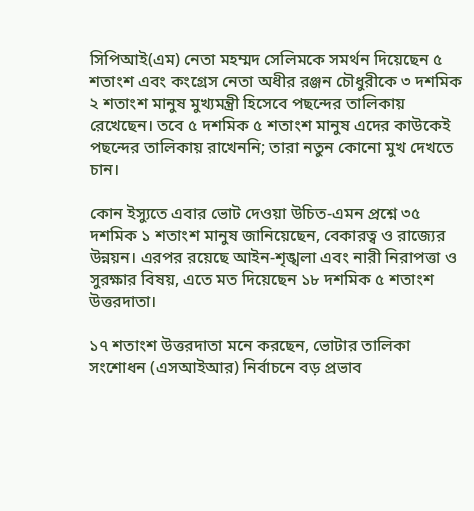সিপিআই(এম) নেতা মহম্মদ সেলিমকে সমর্থন দিয়েছেন ৫ শতাংশ এবং কংগ্রেস নেতা অধীর রঞ্জন চৌধুরীকে ৩ দশমিক ২ শতাংশ মানুষ মুখ্যমন্ত্রী হিসেবে পছন্দের তালিকায় রেখেছেন। তবে ৫ দশমিক ৫ শতাংশ মানুষ এদের কাউকেই পছন্দের তালিকায় রাখেননি; তারা নতুন কোনো মুখ দেখতে চান।

কোন ইস্যুতে এবার ভোট দেওয়া উচিত-এমন প্রশ্নে ৩৫ দশমিক ১ শতাংশ মানুষ জানিয়েছেন, বেকারত্ব ও রাজ্যের উন্নয়ন। এরপর রয়েছে আইন-শৃঙ্খলা এবং নারী নিরাপত্তা ও সুরক্ষার বিষয়, এতে মত দিয়েছেন ১৮ দশমিক ৫ শতাংশ উত্তরদাতা।

১৭ শতাংশ উত্তরদাতা মনে করছেন, ভোটার তালিকা সংশোধন (এসআইআর) নির্বাচনে বড় প্রভাব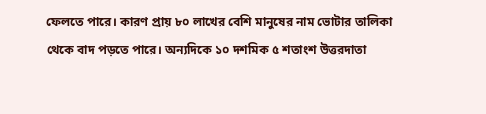ফেলতে পারে। কারণ প্রায় ৮০ লাখের বেশি মানুষের নাম ভোটার তালিকা থেকে বাদ পড়তে পারে। অন্যদিকে ১০ দশমিক ৫ শতাংশ উত্তরদাতা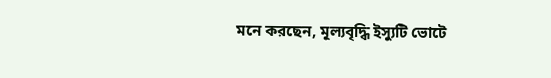মনে করছেন, মূল্যবৃদ্ধি ইস্যুটি ভোটে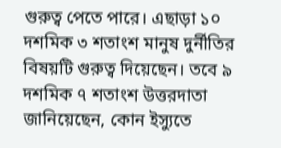গুরুত্ব পেতে পারে। এছাড়া ১০ দশমিক ৩ শতাংশ মানুষ দুর্নীতির বিষয়টি গুরুত্ব দিয়েছেন। তবে ৯ দশমিক ৭ শতাংশ উত্তরদাতা জানিয়েছেন, কোন ইস্যুতে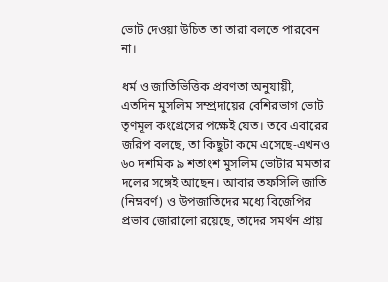ভোট দেওয়া উচিত তা তারা বলতে পারবেন না।

ধর্ম ও জাতিভিত্তিক প্রবণতা অনুযায়ী, এতদিন মুসলিম সম্প্রদায়ের বেশিরভাগ ভোট তৃণমূল কংগ্রেসের পক্ষেই যেত। তবে এবারের জরিপ বলছে, তা কিছুটা কমে এসেছে-এখনও ৬০ দশমিক ৯ শতাংশ মুসলিম ভোটার মমতার দলের সঙ্গেই আছেন। আবার তফসিলি জাতি (নিম্নবর্ণ) ও উপজাতিদের মধ্যে বিজেপির প্রভাব জোরালো রয়েছে, তাদের সমর্থন প্রায়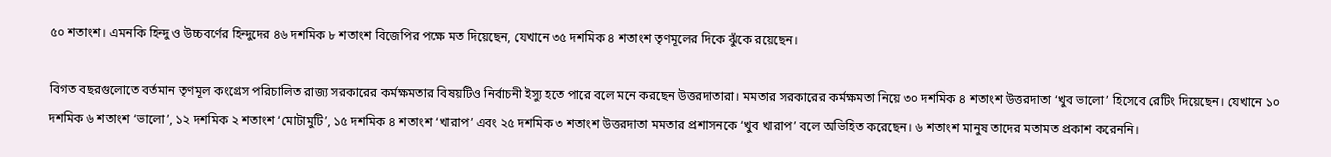৫০ শতাংশ। এমনকি হিন্দু ও উচ্চবর্ণের হিন্দুদের ৪৬ দশমিক ৮ শতাংশ বিজেপির পক্ষে মত দিয়েছেন, যেখানে ৩৫ দশমিক ৪ শতাংশ তৃণমূলের দিকে ঝুঁকে রয়েছেন।

বিগত বছরগুলোতে বর্তমান তৃণমূল কংগ্রেস পরিচালিত রাজ্য সরকারের কর্মক্ষমতার বিষয়টিও নির্বাচনী ইস্যু হতে পারে বলে মনে করছেন উত্তরদাতারা। মমতার সরকারের কর্মক্ষমতা নিয়ে ৩০ দশমিক ৪ শতাংশ উত্তরদাতা ‘খুব ভালো’ হিসেবে রেটিং দিয়েছেন। যেখানে ১০ দশমিক ৬ শতাংশ ‘ভালো’, ১২ দশমিক ২ শতাংশ ‘মোটামুটি’, ১৫ দশমিক ৪ শতাংশ ‘খারাপ’ এবং ২৫ দশমিক ৩ শতাংশ উত্তরদাতা মমতার প্রশাসনকে ‘খুব খারাপ’ বলে অভিহিত করেছেন। ৬ শতাংশ মানুষ তাদের মতামত প্রকাশ করেননি।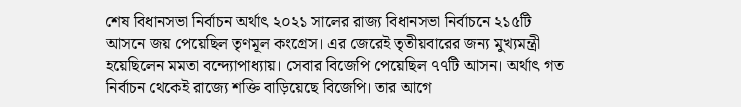শেষ বিধানসভা নির্বাচন অর্থাৎ ২০২১ সালের রাজ্য বিধানসভা নির্বাচনে ২১৫টি আসনে জয় পেয়েছিল তৃণমূল কংগ্রেস। এর জেরেই তৃতীয়বারের জন্য মুখ্যমন্ত্রী হয়েছিলেন মমতা বন্দ্যোপাধ্যায়। সেবার বিজেপি পেয়েছিল ৭৭টি আসন। অর্থাৎ গত নির্বাচন থেকেই রাজ্যে শক্তি বাড়িয়েছে বিজেপি। তার আগে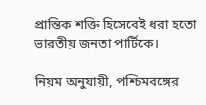প্রান্তিক শক্তি হিসেবেই ধরা হতো ভারতীয় জনতা পার্টিকে।

নিয়ম অনুযায়ী, পশ্চিমবঙ্গের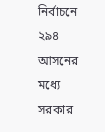নির্বাচনে ২৯৪ আসনের মধ্যে সরকার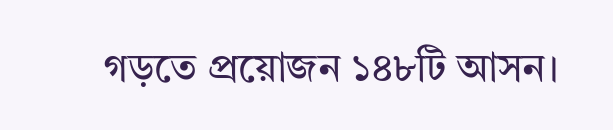গড়তে প্রয়োজন ১৪৮টি আসন।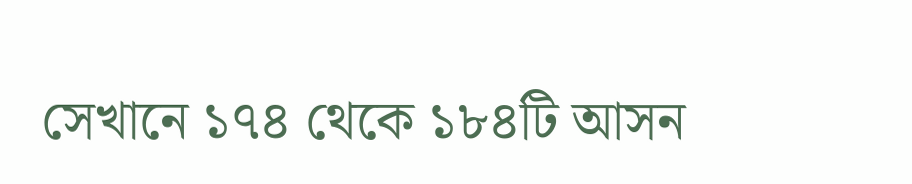সেখানে ১৭৪ থেকে ১৮৪টি আসন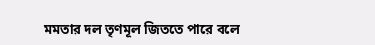মমতার দল তৃণমূল জিততে পারে বলে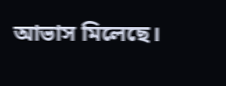আভাস মিলেছে।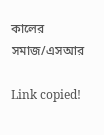কালের সমাজ/এসআর

Link copied!